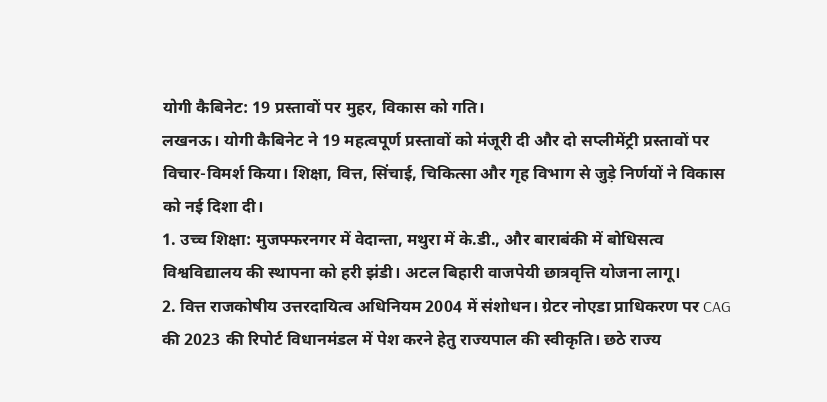योगी कैबिनेट: 19 प्रस्तावों पर मुहर, विकास को गति।
लखनऊ। योगी कैबिनेट ने 19 महत्वपूर्ण प्रस्तावों को मंजूरी दी और दो सप्लीमेंट्री प्रस्तावों पर विचार-विमर्श किया। शिक्षा, वित्त, सिंचाई, चिकित्सा और गृह विभाग से जुड़े निर्णयों ने विकास को नई दिशा दी।
1. उच्च शिक्षा: मुजफ्फरनगर में वेदान्ता, मथुरा में के.डी., और बाराबंकी में बोधिसत्व विश्वविद्यालय की स्थापना को हरी झंडी। अटल बिहारी वाजपेयी छात्रवृत्ति योजना लागू।
2. वित्त राजकोषीय उत्तरदायित्व अधिनियम 2004 में संशोधन। ग्रेटर नोएडा प्राधिकरण पर CAG की 2023 की रिपोर्ट विधानमंडल में पेश करने हेतु राज्यपाल की स्वीकृति। छठे राज्य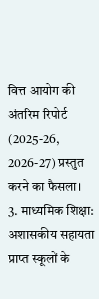वित्त आयोग की अंतरिम रिपोर्ट (2025-26, 2026-27) प्रस्तुत करने का फैसला।
3. माध्यमिक शिक्षा: अशासकीय सहायता प्राप्त स्कूलों के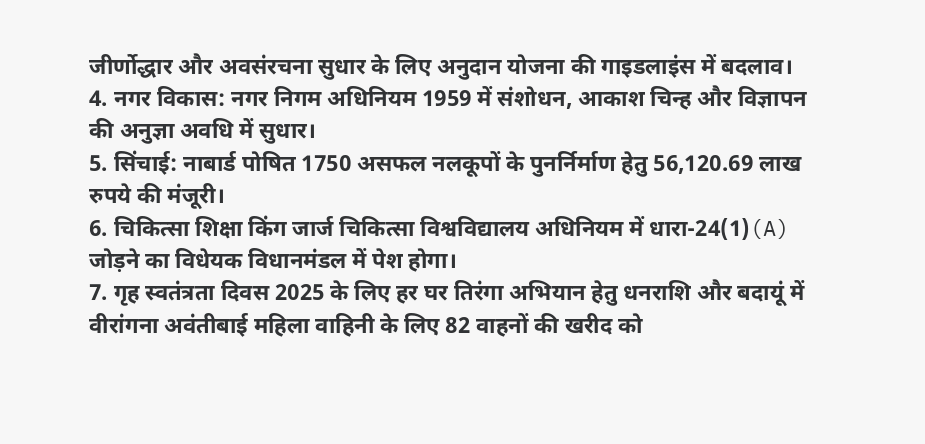जीर्णोद्धार और अवसंरचना सुधार के लिए अनुदान योजना की गाइडलाइंस में बदलाव।
4. नगर विकास: नगर निगम अधिनियम 1959 में संशोधन, आकाश चिन्ह और विज्ञापन की अनुज्ञा अवधि में सुधार।
5. सिंचाई: नाबार्ड पोषित 1750 असफल नलकूपों के पुनर्निर्माण हेतु 56,120.69 लाख रुपये की मंजूरी।
6. चिकित्सा शिक्षा किंग जार्ज चिकित्सा विश्वविद्यालय अधिनियम में धारा-24(1)(A) जोड़ने का विधेयक विधानमंडल में पेश होगा।
7. गृह स्वतंत्रता दिवस 2025 के लिए हर घर तिरंगा अभियान हेतु धनराशि और बदायूं में वीरांगना अवंतीबाई महिला वाहिनी के लिए 82 वाहनों की खरीद को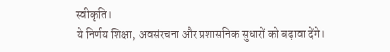स्वीकृति।
ये निर्णय शिक्षा, अवसंरचना और प्रशासनिक सुधारों को बढ़ावा देंगे।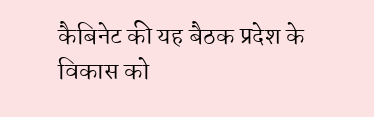कैबिनेट की यह बैठक प्रदेश के विकास को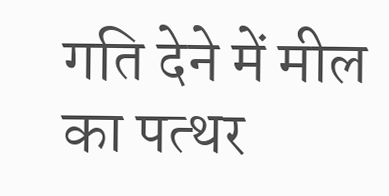गति देने में मील का पत्थर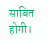साबित होगी।